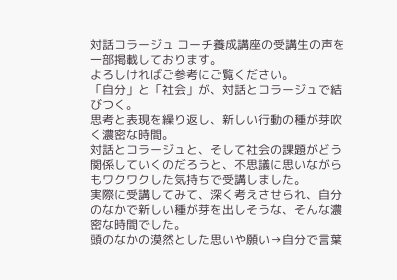対話コラージュ コーチ養成講座の受講生の声を一部掲載しております。
よろしければご参考にご覧ください。
「自分」と「社会」が、対話とコラージュで結びつく。
思考と表現を繰り返し、新しい行動の種が芽吹く濃密な時間。
対話とコラージュと、そして社会の課題がどう関係していくのだろうと、不思議に思いながらもワクワクした気持ちで受講しました。
実際に受講してみて、深く考えさせられ、自分のなかで新しい種が芽を出しそうな、そんな濃密な時間でした。
頭のなかの漠然とした思いや願い→自分で言葉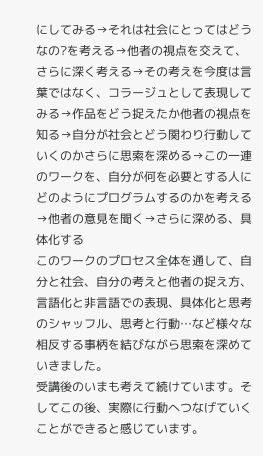にしてみる→それは社会にとってはどうなの?を考える→他者の視点を交えて、さらに深く考える→その考えを今度は言葉ではなく、コラージュとして表現してみる→作品をどう捉えたか他者の視点を知る→自分が社会とどう関わり行動していくのかさらに思索を深める→この一連のワークを、自分が何を必要とする人にどのようにプログラムするのかを考える→他者の意見を聞く→さらに深める、具体化する
このワークのプロセス全体を通して、自分と社会、自分の考えと他者の捉え方、言語化と非言語での表現、具体化と思考のシャッフル、思考と行動…など様々な相反する事柄を結びながら思索を深めていきました。
受講後のいまも考えて続けています。そしてこの後、実際に行動へつなげていくことができると感じています。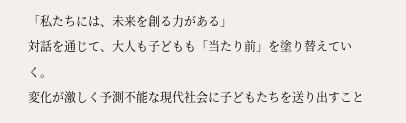「私たちには、未来を創る力がある」
対話を通じて、大人も子どもも「当たり前」を塗り替えていく。
変化が激しく予測不能な現代社会に子どもたちを送り出すこと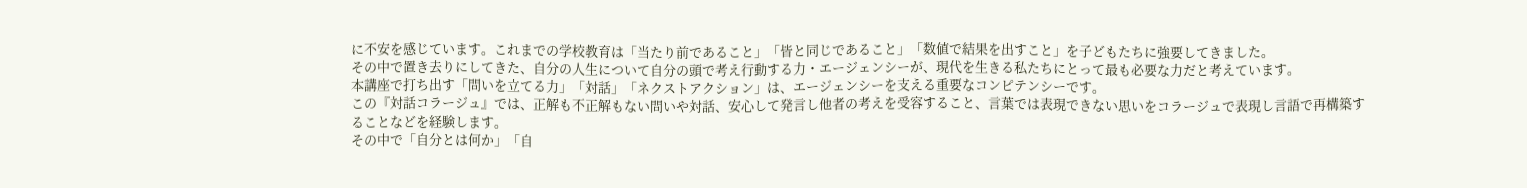に不安を感じています。これまでの学校教育は「当たり前であること」「皆と同じであること」「数値で結果を出すこと」を子どもたちに強要してきました。
その中で置き去りにしてきた、自分の人生について自分の頭で考え行動する力・エージェンシーが、現代を生きる私たちにとって最も必要な力だと考えています。
本講座で打ち出す「問いを立てる力」「対話」「ネクストアクション」は、エージェンシーを支える重要なコンピテンシーです。
この『対話コラージュ』では、正解も不正解もない問いや対話、安心して発言し他者の考えを受容すること、言葉では表現できない思いをコラージュで表現し言語で再構築することなどを経験します。
その中で「自分とは何か」「自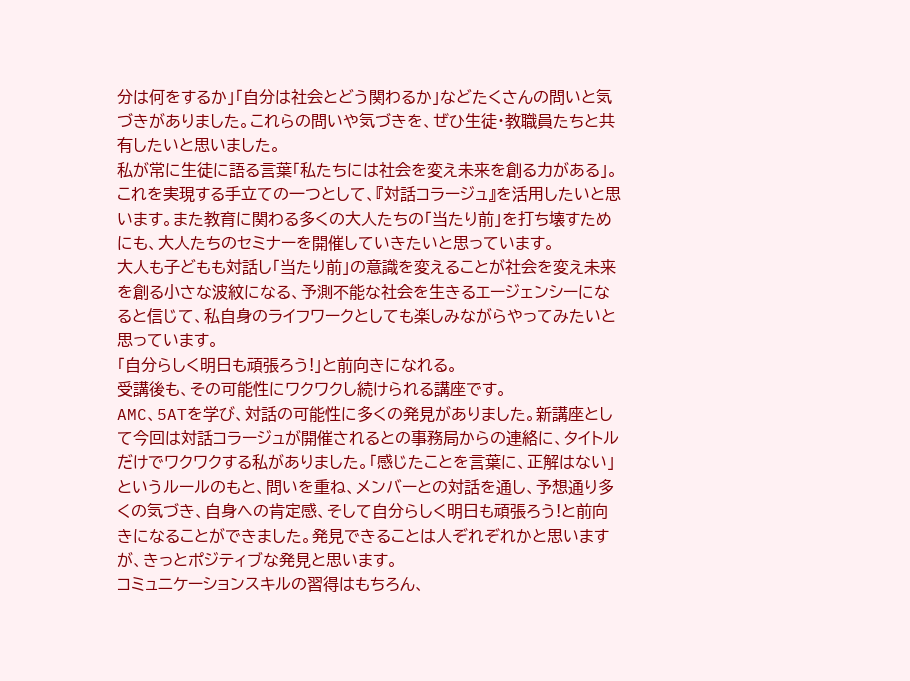分は何をするか」「自分は社会とどう関わるか」などたくさんの問いと気づきがありました。これらの問いや気づきを、ぜひ生徒・教職員たちと共有したいと思いました。
私が常に生徒に語る言葉「私たちには社会を変え未来を創る力がある」。これを実現する手立ての一つとして、『対話コラージュ』を活用したいと思います。また教育に関わる多くの大人たちの「当たり前」を打ち壊すためにも、大人たちのセミナーを開催していきたいと思っています。
大人も子どもも対話し「当たり前」の意識を変えることが社会を変え未来を創る小さな波紋になる、予測不能な社会を生きるエージェンシーになると信じて、私自身のライフワークとしても楽しみながらやってみたいと思っています。
「自分らしく明日も頑張ろう!」と前向きになれる。
受講後も、その可能性にワクワクし続けられる講座です。
AMC、5ATを学び、対話の可能性に多くの発見がありました。新講座として今回は対話コラージュが開催されるとの事務局からの連絡に、タイトルだけでワクワクする私がありました。「感じたことを言葉に、正解はない」というルールのもと、問いを重ね、メンバーとの対話を通し、予想通り多くの気づき、自身への肯定感、そして自分らしく明日も頑張ろう!と前向きになることができました。発見できることは人ぞれぞれかと思いますが、きっとポジティブな発見と思います。
コミュニケーションスキルの習得はもちろん、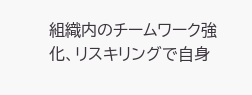組織内のチームワーク強化、リスキリングで自身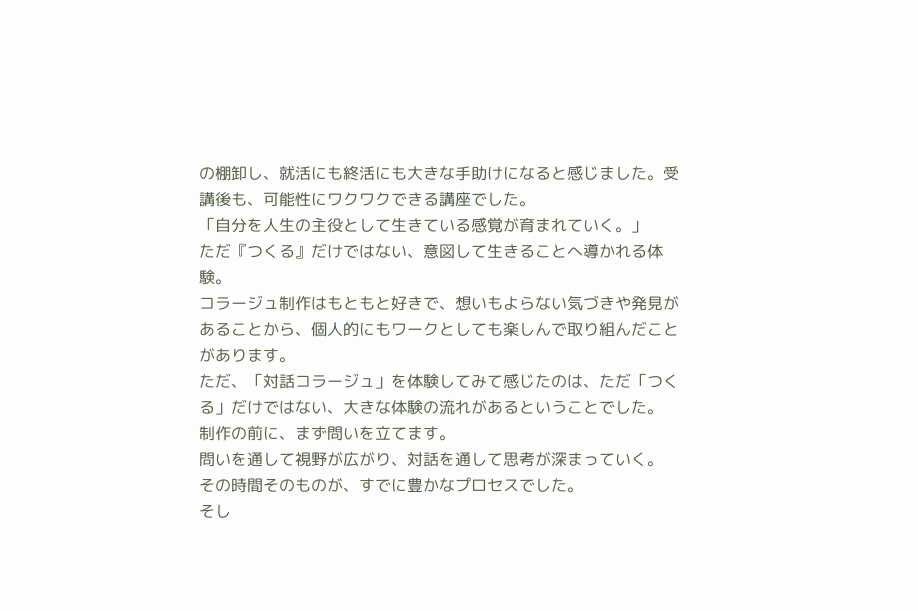の棚卸し、就活にも終活にも大きな手助けになると感じました。受講後も、可能性にワクワクできる講座でした。
「自分を人生の主役として生きている感覚が育まれていく。」
ただ『つくる』だけではない、意図して生きることへ導かれる体験。
コラージュ制作はもともと好きで、想いもよらない気づきや発見があることから、個人的にもワークとしても楽しんで取り組んだことがあります。
ただ、「対話コラージュ」を体験してみて感じたのは、ただ「つくる」だけではない、大きな体験の流れがあるということでした。
制作の前に、まず問いを立てます。
問いを通して視野が広がり、対話を通して思考が深まっていく。
その時間そのものが、すでに豊かなプロセスでした。
そし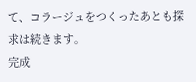て、コラージュをつくったあとも探求は続きます。
完成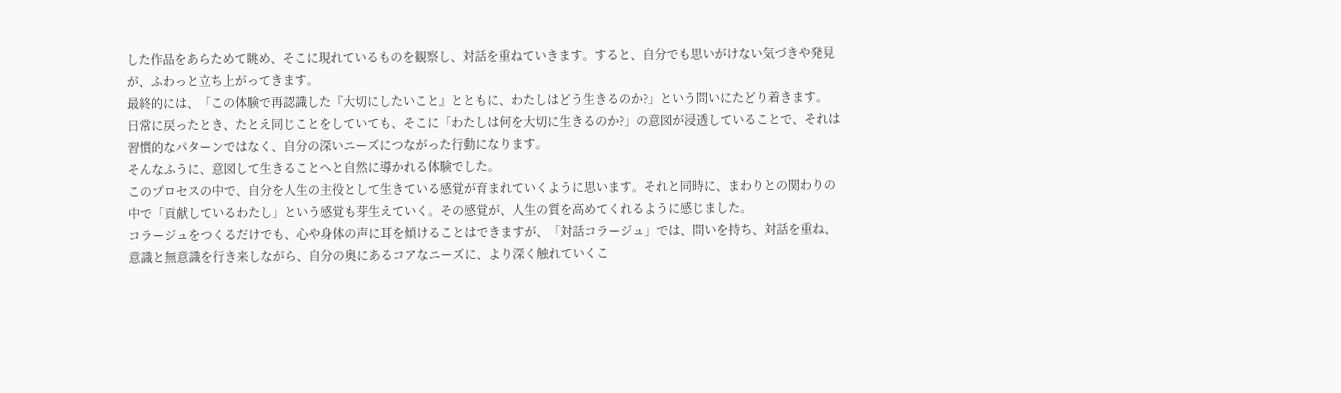した作品をあらためて眺め、そこに現れているものを観察し、対話を重ねていきます。すると、自分でも思いがけない気づきや発見が、ふわっと立ち上がってきます。
最終的には、「この体験で再認識した『大切にしたいこと』とともに、わたしはどう生きるのか?」という問いにたどり着きます。
日常に戻ったとき、たとえ同じことをしていても、そこに「わたしは何を大切に生きるのか?」の意図が浸透していることで、それは習慣的なパターンではなく、自分の深いニーズにつながった行動になります。
そんなふうに、意図して生きることへと自然に導かれる体験でした。
このプロセスの中で、自分を人生の主役として生きている感覚が育まれていくように思います。それと同時に、まわりとの関わりの中で「貢献しているわたし」という感覚も芽生えていく。その感覚が、人生の質を高めてくれるように感じました。
コラージュをつくるだけでも、心や身体の声に耳を傾けることはできますが、「対話コラージュ」では、問いを持ち、対話を重ね、意識と無意識を行き来しながら、自分の奥にあるコアなニーズに、より深く触れていくこ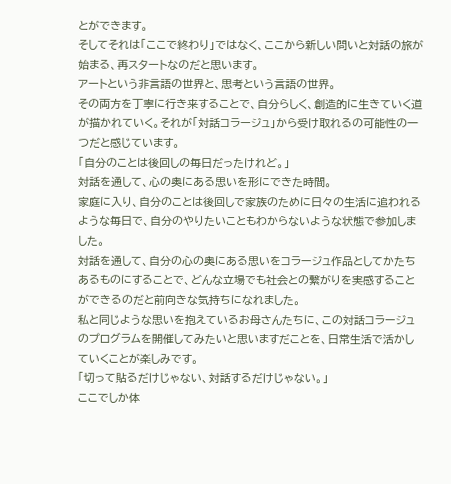とができます。
そしてそれは「ここで終わり」ではなく、ここから新しい問いと対話の旅が始まる、再スタートなのだと思います。
アートという非言語の世界と、思考という言語の世界。
その両方を丁寧に行き来することで、自分らしく、創造的に生きていく道が描かれていく。それが「対話コラージュ」から受け取れるの可能性の一つだと感じています。
「自分のことは後回しの毎日だったけれど。」
対話を通して、心の奥にある思いを形にできた時間。
家庭に入り、自分のことは後回しで家族のために日々の生活に追われるような毎日で、自分のやりたいこともわからないような状態で参加しました。
対話を通して、自分の心の奥にある思いをコラージュ作品としてかたちあるものにすることで、どんな立場でも社会との繋がりを実感することができるのだと前向きな気持ちになれました。
私と同じような思いを抱えているお母さんたちに、この対話コラージュのプログラムを開催してみたいと思いますだことを、日常生活で活かしていくことが楽しみです。
「切って貼るだけじゃない、対話するだけじゃない。」
ここでしか体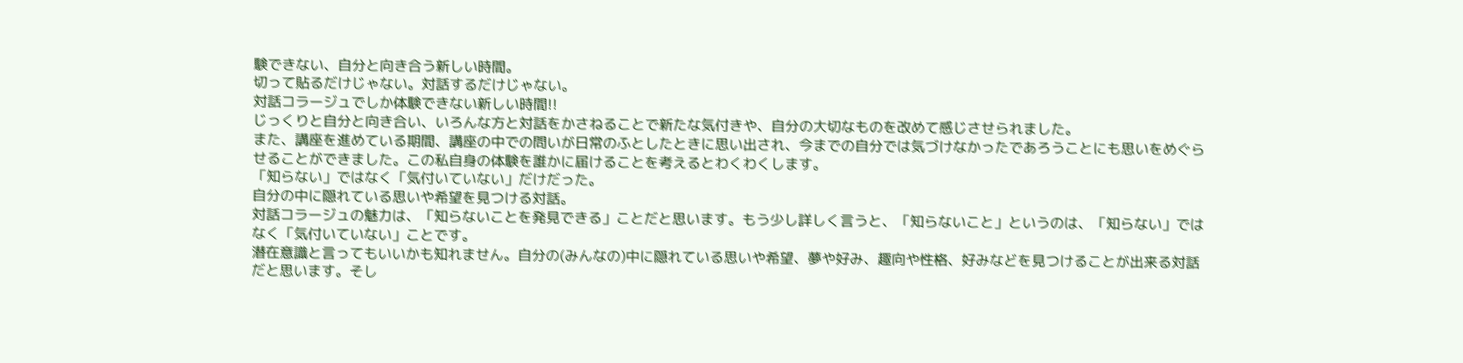験できない、自分と向き合う新しい時間。
切って貼るだけじゃない。対話するだけじゃない。
対話コラージュでしか体験できない新しい時間!!
じっくりと自分と向き合い、いろんな方と対話をかさねることで新たな気付きや、自分の大切なものを改めて感じさせられました。
また、講座を進めている期間、講座の中での問いが日常のふとしたときに思い出され、今までの自分では気づけなかったであろうことにも思いをめぐらせることができました。この私自身の体験を誰かに届けることを考えるとわくわくします。
「知らない」ではなく「気付いていない」だけだった。
自分の中に隠れている思いや希望を見つける対話。
対話コラージュの魅力は、「知らないことを発見できる」ことだと思います。もう少し詳しく言うと、「知らないこと」というのは、「知らない」ではなく「気付いていない」ことです。
潜在意識と言ってもいいかも知れません。自分の(みんなの)中に隠れている思いや希望、夢や好み、趣向や性格、好みなどを見つけることが出来る対話だと思います。そし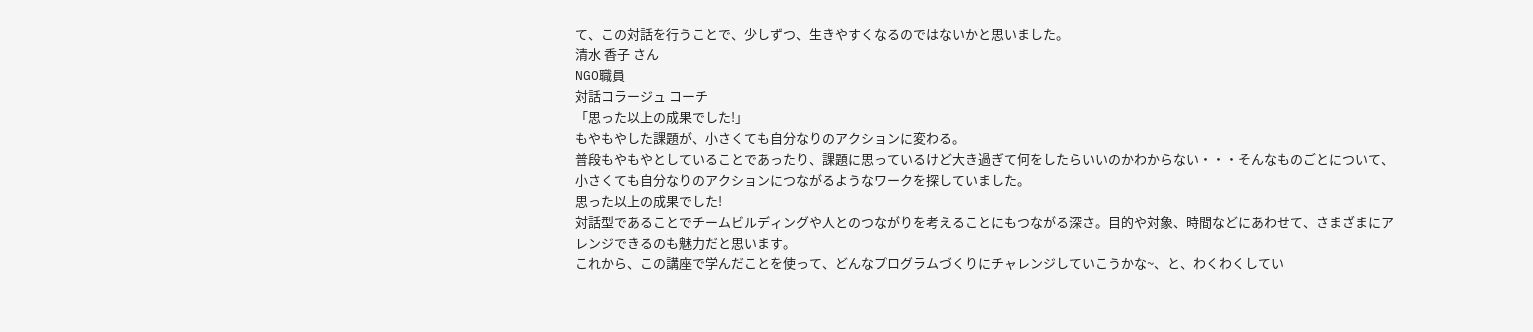て、この対話を行うことで、少しずつ、生きやすくなるのではないかと思いました。
清水 香子 さん
NGO職員
対話コラージュ コーチ
「思った以上の成果でした!」
もやもやした課題が、小さくても自分なりのアクションに変わる。
普段もやもやとしていることであったり、課題に思っているけど大き過ぎて何をしたらいいのかわからない・・・そんなものごとについて、小さくても自分なりのアクションにつながるようなワークを探していました。
思った以上の成果でした!
対話型であることでチームビルディングや人とのつながりを考えることにもつながる深さ。目的や対象、時間などにあわせて、さまざまにアレンジできるのも魅力だと思います。
これから、この講座で学んだことを使って、どんなプログラムづくりにチャレンジしていこうかな~、と、わくわくしてい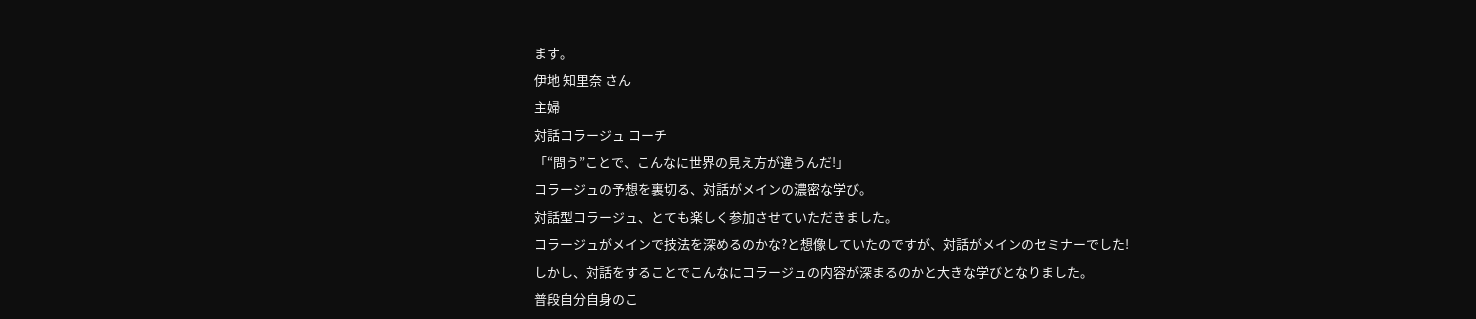ます。
伊地 知里奈 さん
主婦
対話コラージュ コーチ
「“問う”ことで、こんなに世界の見え方が違うんだ!」
コラージュの予想を裏切る、対話がメインの濃密な学び。
対話型コラージュ、とても楽しく参加させていただきました。
コラージュがメインで技法を深めるのかな?と想像していたのですが、対話がメインのセミナーでした!
しかし、対話をすることでこんなにコラージュの内容が深まるのかと大きな学びとなりました。
普段自分自身のこ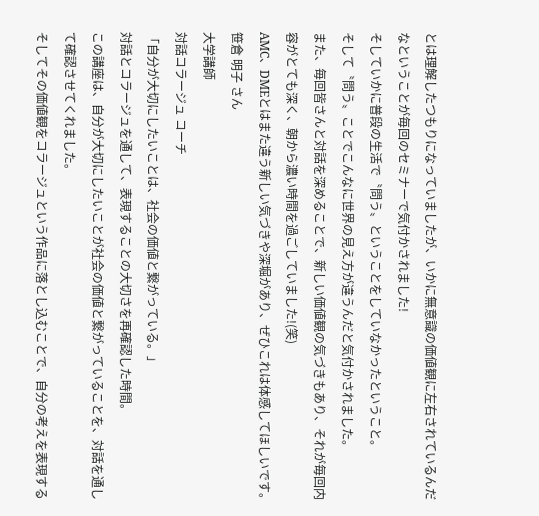とは理解したつもりになっていましたが、いかに無意識の価値観に左右されているんだなということが毎回のセミナーで気付かされました!
そしていかに普段の生活で〝問う〟ということをしていなかったということ。
そして〝問う〟ことでこんなに世界の見え方が違うんだと気付かされました。
また、毎回皆さんと対話を深めることで、新しい価値観の気づきもあり、それが毎回内容がとても深く、朝から濃い時間を過ごしていました!(笑)
AMC、DMEとはまた違う新しい気づきや深堀があり、ぜひこれは体感してほしいです。
笹倉 明子 さん
大学講師
対話コラージュ コーチ
「自分が大切にしたいことは、社会の価値と繋がっている。」
対話とコラージュを通して、表現することの大切さを再確認した時間。
この講座は、自分が大切にしたいことが社会の価値と繋がっていることを、対話を通して確認させてくれました。
そしてその価値観をコラージュという作品に落とし込むことで、自分の考えを表現する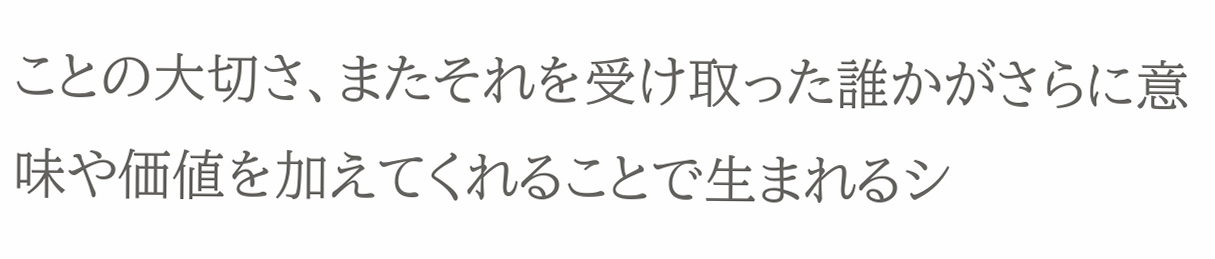ことの大切さ、またそれを受け取った誰かがさらに意味や価値を加えてくれることで生まれるシ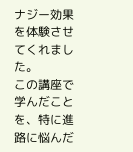ナジー効果を体験させてくれました。
この講座で学んだことを、特に進路に悩んだ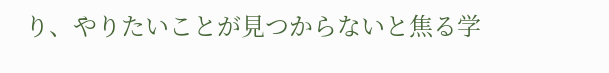り、やりたいことが見つからないと焦る学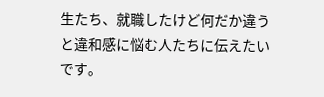生たち、就職したけど何だか違うと違和感に悩む人たちに伝えたいです。